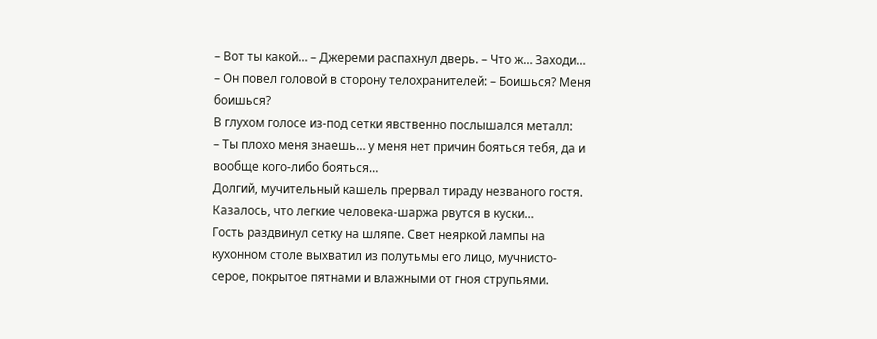– Вот ты какой… – Джереми распахнул дверь. – Что ж… Заходи… – Он повел головой в сторону телохранителей: – Боишься? Меня боишься?
В глухом голосе из-под сетки явственно послышался металл:
– Ты плохо меня знаешь… у меня нет причин бояться тебя, да и вообще кого-либо бояться…
Долгий, мучительный кашель прервал тираду незваного гостя. Казалось, что легкие человека-шаржа рвутся в куски…
Гость раздвинул сетку на шляпе. Свет неяркой лампы на кухонном столе выхватил из полутьмы его лицо, мучнисто-серое, покрытое пятнами и влажными от гноя струпьями.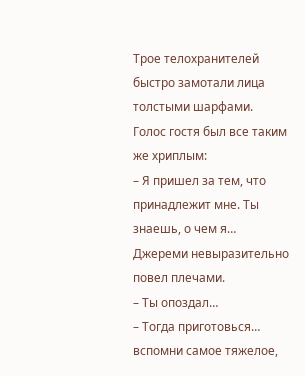Трое телохранителей быстро замотали лица толстыми шарфами.
Голос гостя был все таким же хриплым:
– Я пришел за тем, что принадлежит мне. Ты знаешь, о чем я…
Джереми невыразительно повел плечами.
– Ты опоздал…
– Тогда приготовься… вспомни самое тяжелое,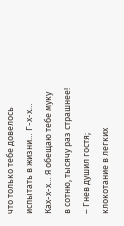что только тебе довелось испытать в жизни… Г-х-х… Ках-х-х… Я обещаю тебе муку в сотню, тысячу раз страшнее! – Гнев душил гостя; клокотание в легких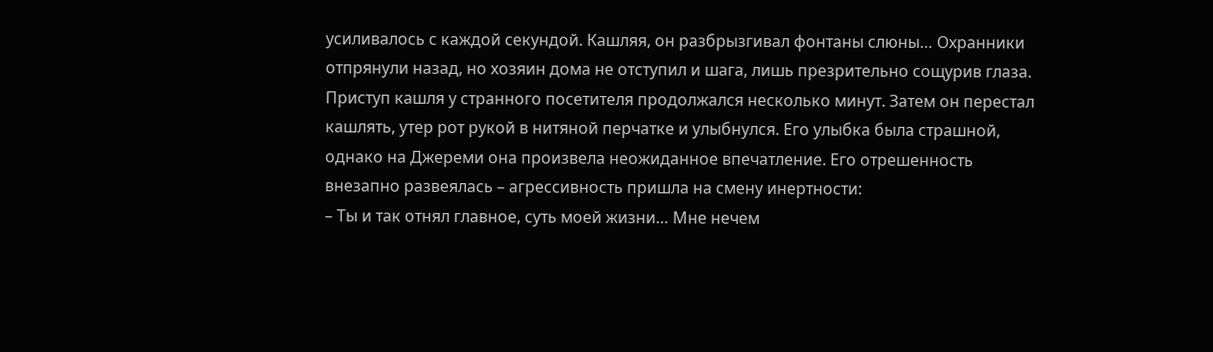усиливалось с каждой секундой. Кашляя, он разбрызгивал фонтаны слюны… Охранники отпрянули назад, но хозяин дома не отступил и шага, лишь презрительно сощурив глаза.
Приступ кашля у странного посетителя продолжался несколько минут. Затем он перестал кашлять, утер рот рукой в нитяной перчатке и улыбнулся. Его улыбка была страшной, однако на Джереми она произвела неожиданное впечатление. Его отрешенность внезапно развеялась – агрессивность пришла на смену инертности:
– Ты и так отнял главное, суть моей жизни… Мне нечем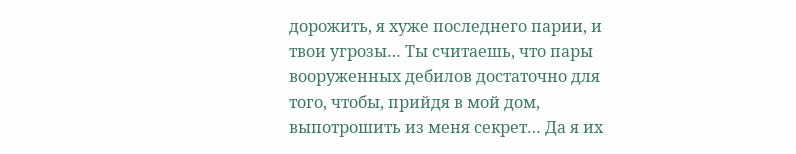дорожить, я хуже последнего парии, и твои угрозы… Ты считаешь, что пары вооруженных дебилов достаточно для того, чтобы, прийдя в мой дом, выпотрошить из меня секрет… Да я их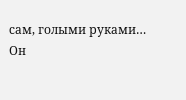сам, голыми руками…
Он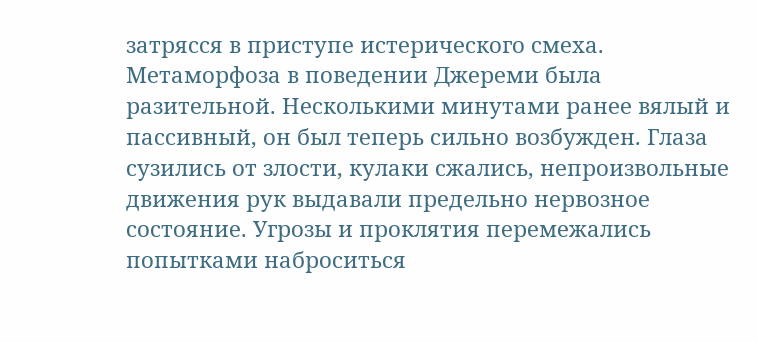затрясся в приступе истерического смеха.
Метаморфоза в поведении Джереми была разительной. Несколькими минутами ранее вялый и пассивный, он был теперь сильно возбужден. Глаза сузились от злости, кулаки сжались, непроизвольные движения рук выдавали предельно нервозное состояние. Угрозы и проклятия перемежались попытками наброситься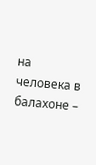на человека в балахоне –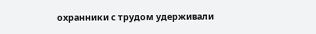охранники с трудом удерживали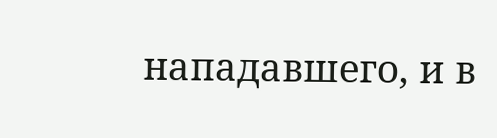нападавшего, и в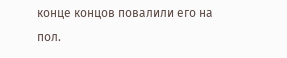конце концов повалили его на пол.